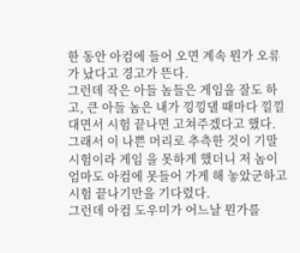한 동안 아컴에 들어 오면 계속 뭔가 오류가 났다고 경고가 뜬다.
그런데 작은 아들 놈들은 게임을 잘도 하고, 큰 아들 놈은 내가 낑낑댈 때마다 낄낄대면서 시험 끝나면 고쳐주겠다고 했다.
그래서 이 나쁜 머리로 추측한 것이 기말 시험이라 게임 을 못하게 했더니 저 놈이 엄마도 아컴에 못들어 가게 해 놓았군하고 시험 끝나기만을 기다렸다.
그런데 아컴 도우미가 어느날 뭔가를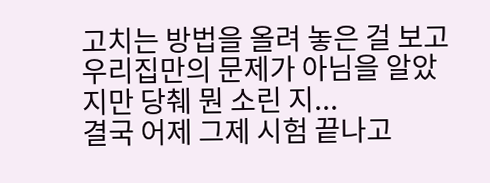고치는 방법을 올려 놓은 걸 보고 우리집만의 문제가 아님을 알았지만 당췌 뭔 소린 지...
결국 어제 그제 시험 끝나고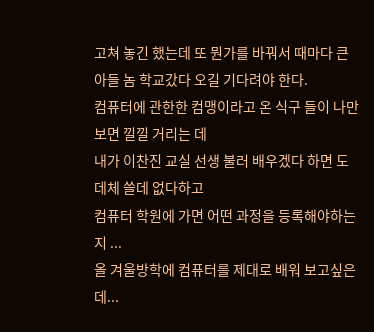고쳐 놓긴 했는데 또 뭔가를 바꿔서 때마다 큰 아들 놈 학교갔다 오길 기다려야 한다.
컴퓨터에 관한한 컴맹이라고 온 식구 들이 나만 보면 낄낄 거리는 데
내가 이찬진 교실 선생 불러 배우겠다 하면 도데체 쓸데 없다하고
컴퓨터 학원에 가면 어떤 과정을 등록해야하는 지 ...
올 겨울방학에 컴퓨터를 제대로 배워 보고싶은데...